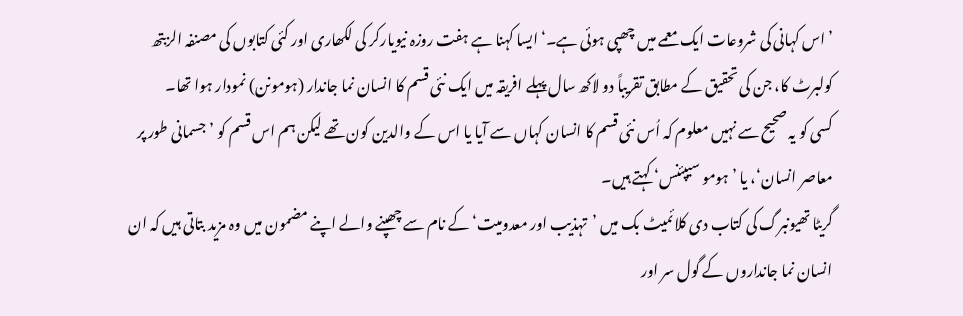’اس کہانی کی شروعات ایک معمے میں چھپی ہوئی ہے۔‘ ایسا کہنا ہے ہفت روزہ نیویارکر کی لکھاری اور کئی کتابوں کی مصنفہ الزبتھ کولبرٹ کا، جن کی تحقیق کے مطابق تقریباً دو لاکھ سال پہلے افریقہ میں ایک نئی قسم کا انسان نما جاندار (ہومونن) نمودار ہوا تھا۔
کسی کو یہ صحیح سے نہیں معلوم کہ اُس نئی قسم کا انسان کہاں سے آیا یا اس کے والدین کون تھے لیکن ہم اس قسم کو ’جسمانی طور پر معاصر انسان‘، یا ’ہومو سیپئنس‘ کہتے ہیں۔
گریٹا تھیونبرگ کی کتاب دی کلائمیٹ بک میں ’تہذیب اور معدومیت‘ کے نام سے چھپنے والے اپنے مضمون میں وہ مزید بتاتی ہیں کہ ان انسان نما جانداروں کے گول سر اور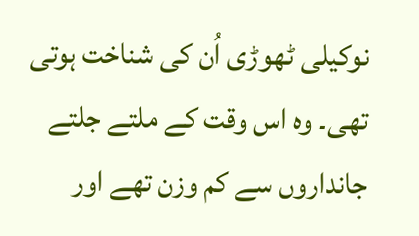نوکیلی ٹھوڑی اُن کی شناخت ہوتی تھی۔ وہ اس وقت کے ملتے جلتے جانداروں سے کم وزن تھے اور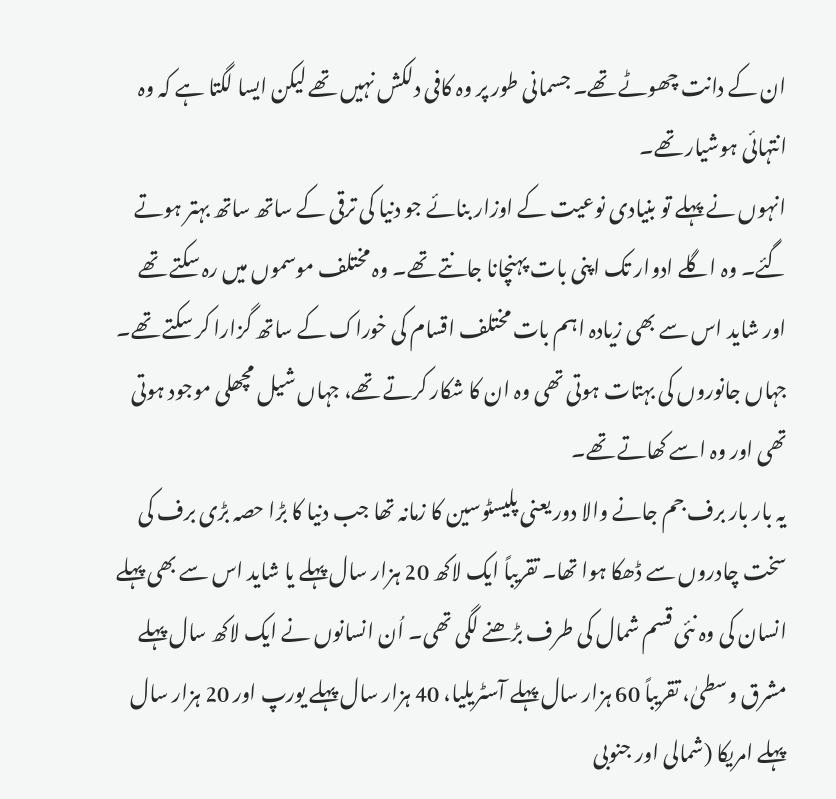ان کے دانت چھوٹے تھے۔ جسمانی طور پر وہ کافی دلکش نہیں تھے لیکن ایسا لگتا ہے کہ وہ انتہائی ہوشیار تھے۔
انہوں نے پہلے تو بنیادی نوعیت کے اوزار بنائے جو دنیا کی ترقی کے ساتھ ساتھ بہتر ہوتے گئے۔ وہ اگلے ادوار تک اپنی بات پہنچانا جانتے تھے۔ وہ مختلف موسموں میں رہ سکتے تھے اور شاید اس سے بھی زیادہ اہم بات مختلف اقسام کی خوراک کے ساتھ گزارا کر سکتے تھے۔ جہاں جانوروں کی بہتات ہوتی تھی وہ ان کا شکار کرتے تھے، جہاں شیل مچھلی موجود ہوتی تھی اور وہ اسے کھاتے تھے۔
یہ بار بار برف جم جانے والا دور یعنی پلیسٹوسین کا زمانہ تھا جب دنیا کا بڑا حصہ بڑی برف کی سخت چادروں سے ڈھکا ہوا تھا۔ تقریباً ایک لاکھ 20 ہزار سال پہلے یا شاید اس سے بھی پہلے انسان کی وہ نئی قسم شمال کی طرف بڑھنے لگی تھی۔ اُن انسانوں نے ایک لاکھ سال پہلے مشرق وسطیٰ، تقریباً 60 ہزار سال پہلے آسٹریلیا، 40 ہزار سال پہلے یورپ اور 20 ہزار سال پہلے امریکا (شمالی اور جنوبی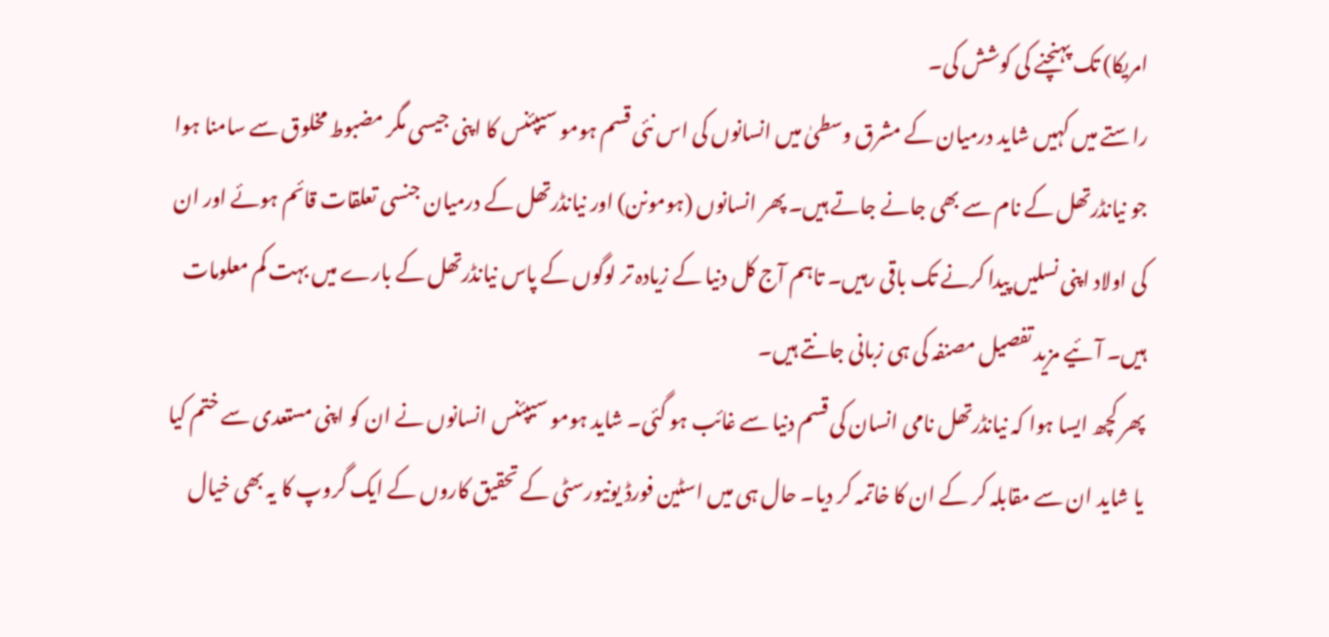امریکا) تک پہنچنے کی کوشش کی۔
راستے میں کہیں شاید درمیان کے مشرق وسطیٰ میں انسانوں کی اس نئی قسم ہومو سیپئنس کا اپنی جیسی مگر مضبوط مخلوق سے سامنا ہوا جو نیانڈرتھل کے نام سے بھی جانے جاتے ہیں۔ پھر انسانوں (ہومونن) اور نیانڈرتھل کے درمیان جنسی تعلقات قائم ہوئے اور ان کی اولاد اپنی نسلیں پیدا کرنے تک باقی رہیں۔ تاہم آج کل دنیا کے زیادہ تر لوگوں کے پاس نیانڈرتھل کے بارے میں بہت کم معلومات ہیں۔ آئیے مزید تفصیل مصنفہ کی ہی زبانی جانتے ہیں۔
پھر کچھ ایسا ہوا کہ نیانڈرتھل نامی انسان کی قسم دنیا سے غائب ہو گئی۔ شاید ہومو سیپئنس انسانوں نے ان کو اپنی مستعدی سے ختم کیا یا شاید ان سے مقابلہ کر کے ان کا خاتمہ کر دیا۔ حال ہی میں اسٹین فورڈ یونیورسٹی کے تحقیق کاروں کے ایک گروپ کا یہ بھی خیال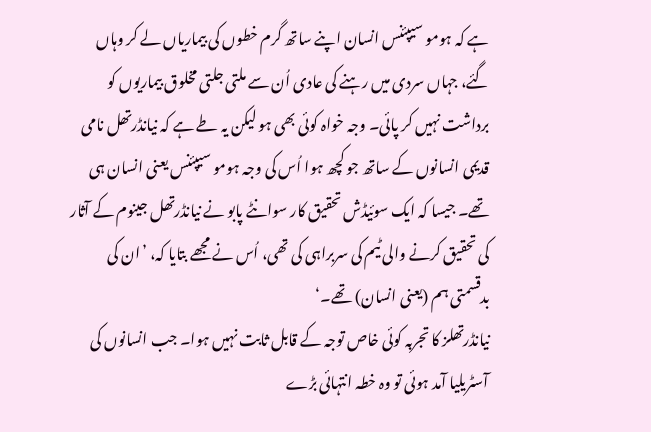ہے کہ ہومو سیپئنس انسان اپنے ساتھ گرم خطوں کی بیماریاں لے کر وہاں گئے، جہاں سردی میں رہنے کی عادی اُن سے ملتی جلتی مخلوق بیماریوں کو برداشت نہیں کر پائی۔ وجہ خواہ کوئی بھی ہو لیکن یہ طے ہے کہ نیانڈرتھل نامی قدیمی انسانوں کے ساتھ جو کچھ ہوا اُس کی وجہ ہومو سیپئنس یعنی انسان ہی تھے۔ جیسا کہ ایک سوئیڈش تحقیق کار سوانٹے پابو نے نیانڈرتھل جینوم کے آثار کی تحقیق کرنے والی ٹیم کی سربراہی کی تھی، اُس نے مجھے بتایا کہ، ’ان کی بدقسمتی ہم (یعنی انسان) تھے۔‘
نیانڈرتھلز کا تجربہ کوئی خاص توجہ کے قابل ثابت نہیں ہوا۔ جب انسانوں کی آسٹریلیا آمد ہوئی تو وہ خطہ انتہائی بڑے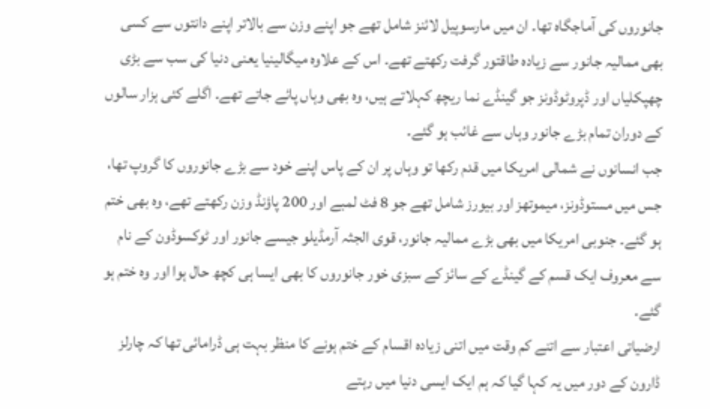جانوروں کی آماجگاہ تھا۔ ان میں مارسوپیل لائنز شامل تھے جو اپنے وزن سے بالاتر اپنے دانتوں سے کسی بھی ممالیہ جانور سے زیادہ طاقتور گرفت رکھتے تھے۔ اس کے علاوہ میگالینیا یعنی دنیا کی سب سے بڑی چھپکلیاں اور ڈپروٹوڈونز جو گینڈے نما ریچھ کہلاتے ہیں، وہ بھی وہاں پائے جاتے تھے۔ اگلے کئی ہزار سالوں کے دوران تمام بڑے جانور وہاں سے غائب ہو گئے۔
جب انسانوں نے شمالی امریکا میں قدم رکھا تو وہاں پر ان کے پاس اپنے خود سے بڑے جانوروں کا گروپ تھا، جس میں مستوڈونز، میموتھز اور بیورز شامل تھے جو 8 فٹ لمبے اور 200 پاؤنڈ وزن رکھتے تھے، وہ بھی ختم ہو گئے۔ جنوبی امریکا میں بھی بڑے ممالیہ جانور، قوی الجثہ آرمڈیلو جیسے جانور اور ٹوکسوڈون کے نام سے معروف ایک قسم کے گینڈے کے سائز کے سبزی خور جانوروں کا بھی ایسا ہی کچھ حال ہوا اور وہ ختم ہو گئے۔
ارضیاتی اعتبار سے اتنے کم وقت میں اتنی زیادہ اقسام کے ختم ہونے کا منظر بہت ہی ڈرامائی تھا کہ چارلز ڈارون کے دور میں یہ کہا گیا کہ ہم ایک ایسی دنیا میں رہتے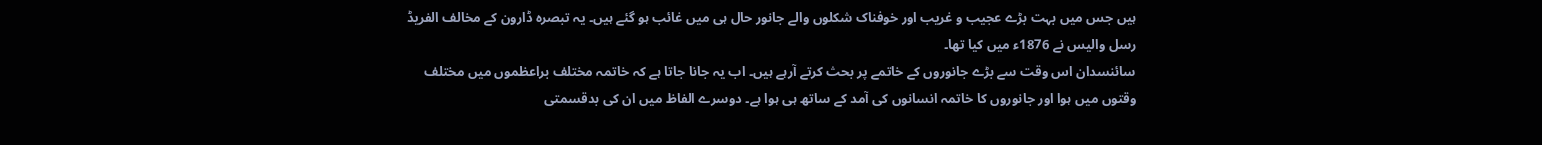ہیں جس میں بہت بڑے عجیب و غریب اور خوفناک شکلوں والے جانور حال ہی میں غائب ہو گئے ہیں۔ یہ تبصرہ ڈارون کے مخالف الفریڈ رسل والیس نے 1876ء میں کیا تھا۔
سائنسدان اس وقت سے بڑے جانوروں کے خاتمے پر بحث کرتے آرہے ہیں۔ اب یہ جانا جاتا ہے کہ خاتمہ مختلف براعظموں میں مختلف وقتوں میں ہوا اور جانوروں کا خاتمہ انسانوں کی آمد کے ساتھ ہی ہوا ہے۔ دوسرے الفاظ میں ان کی بدقسمتی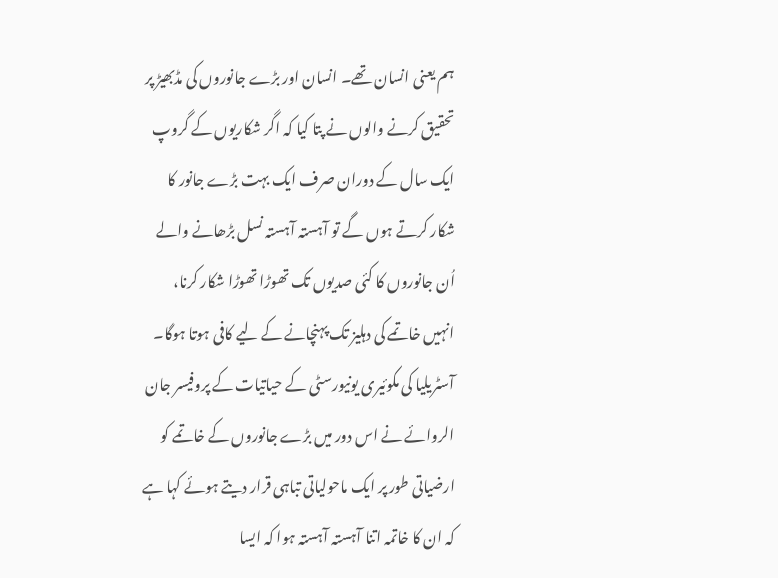ہم یعنی انسان تھے۔ انسان اور بڑے جانوروں کی مڈبھیڑ پر تحقیق کرنے والوں نے پتا کیا کہ اگر شکاریوں کے گروپ ایک سال کے دوران صرف ایک بہت بڑے جانور کا شکار کرتے ہوں گے تو آہستہ آہستہ نسل بڑھانے والے اُن جانوروں کا کئی صدیوں تک تھوڑا تھوڑا شکار کرنا، انہیں خاتمے کی دہلیز تک پہنچانے کے لیے کافی ہوتا ہوگا۔
آسٹریلیا کی مکوئیری یونیورسٹی کے حیاتیات کے پروفیسر جان الروائے نے اس دور میں بڑے جانوروں کے خاتمے کو ارضیاتی طور پر ایک ماحولیاتی تباہی قرار دیتے ہوئے کہا ہے کہ ان کا خاتمہ اتنا آہستہ آہستہ ہوا کہ ایسا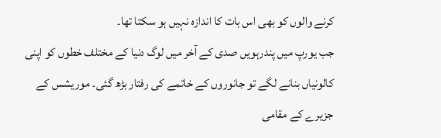کرنے والوں کو بھی اس بات کا اندازہ نہیں ہو سکتا تھا۔
جب یورپ میں پندرہویں صدی کے آخر میں لوگ دنیا کے مختلف خطوں کو اپنی کالونیاں بنانے لگے تو جانوروں کے خاتمے کی رفتار بڑھ گئی۔ موریشس کے جزیرے کے مقامی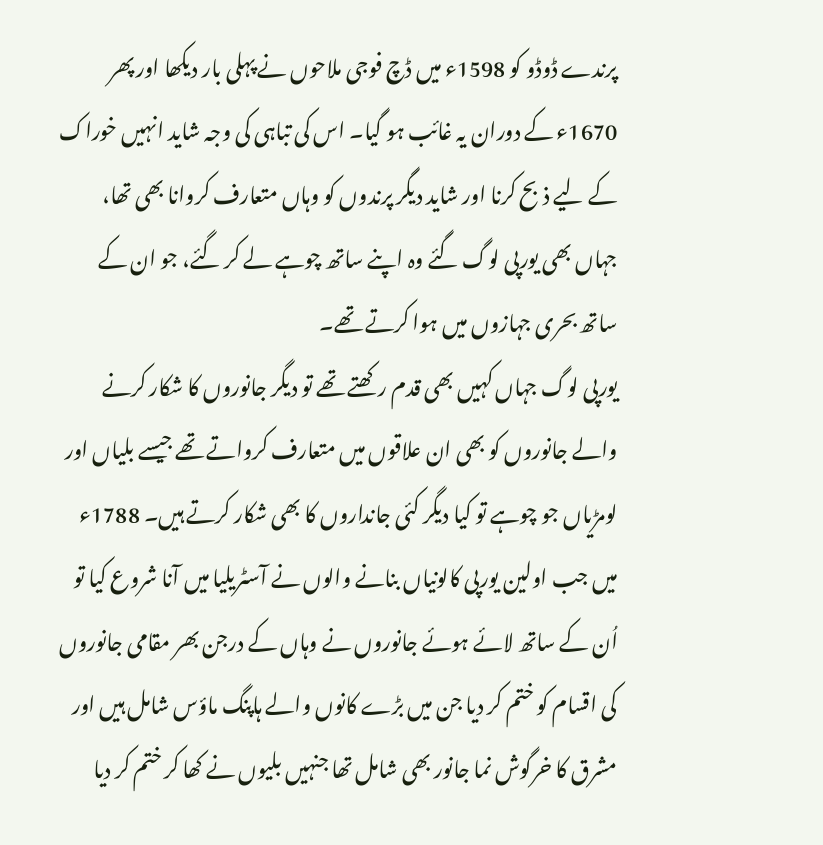پرندے ڈوڈو کو 1598ء میں ڈچ فوجی ملاحوں نے پہلی بار دیکھا اور پھر 1670ء کے دوران یہ غائب ہو گیا۔ اس کی تباہی کی وجہ شاید انہیں خوراک کے لیے ذبح کرنا اور شاید دیگر پرندوں کو وہاں متعارف کروانا بھی تھا، جہاں بھی یورپی لوگ گئے وہ اپنے ساتھ چوہے لے کر گئے، جو ان کے ساتھ بحری جہازوں میں ہوا کرتے تھے۔
یورپی لوگ جہاں کہیں بھی قدم رکھتے تھے تو دیگر جانوروں کا شکار کرنے والے جانوروں کو بھی ان علاقوں میں متعارف کرواتے تھے جیسے بلیاں اور لومڑیاں جو چوہے تو کیا دیگر کئی جانداروں کا بھی شکار کرتے ہیں۔ 1788ء میں جب اولین یورپی کالونیاں بنانے والوں نے آسٹریلیا میں آنا شروع کیا تو اُن کے ساتھ لائے ہوئے جانوروں نے وہاں کے درجن بھر مقامی جانوروں کی اقسام کو ختم کر دیا جن میں بڑے کانوں والے ہاپنگ ماؤس شامل ہیں اور مشرق کا خرگوش نما جانور بھی شامل تھا جنہیں بلیوں نے کھا کر ختم کر دیا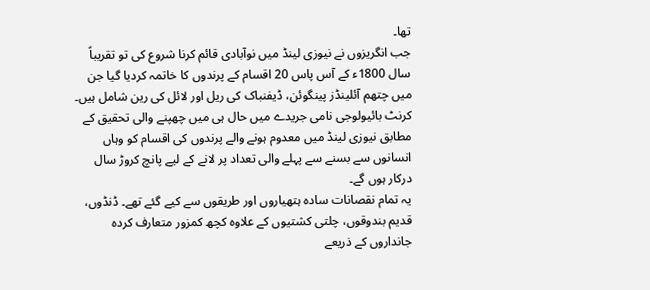تھا۔
جب انگریزوں نے نیوزی لینڈ میں نوآبادی قائم کرنا شروع کی تو تقریباً سال 1800ء کے آس پاس 20 اقسام کے پرندوں کا خاتمہ کردیا گیا جن میں چتھم آئلینڈز پینگوئن، ڈیفنباک کی ریل اور لائل کی رین شامل ہیں۔ کرنٹ بائیولوجی نامی جریدے میں حال ہی میں چھپنے والی تحقیق کے مطابق نیوزی لینڈ میں معدوم ہونے والے پرندوں کی اقسام کو وہاں انسانوں سے بسنے سے پہلے والی تعداد پر لانے کے لیے پانچ کروڑ سال درکار ہوں گے۔
یہ تمام نقصانات سادہ ہتھیاروں اور طریقوں سے کیے گئے تھے۔ ڈنڈوں، قدیم بندوقوں، چلتی کشتیوں کے علاوہ کچھ کمزور متعارف کردہ جانداروں کے ذریعے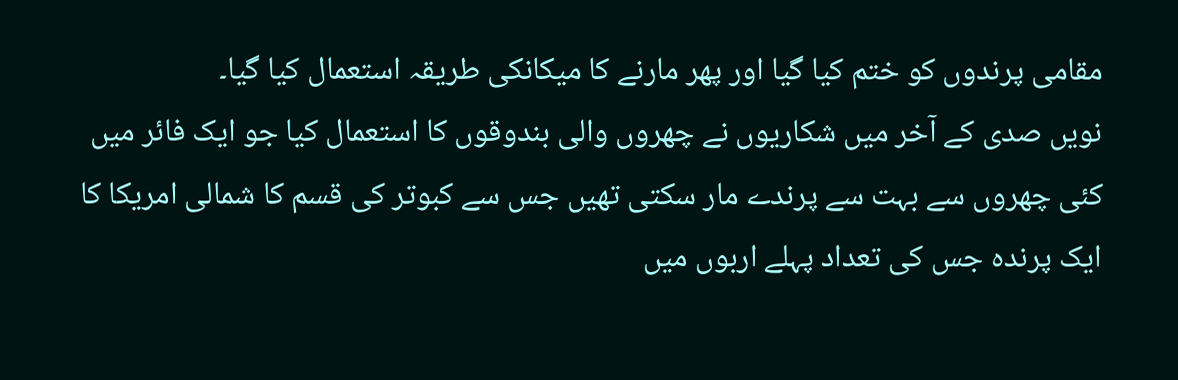مقامی پرندوں کو ختم کیا گیا اور پھر مارنے کا میکانکی طریقہ استعمال کیا گیا۔
نویں صدی کے آخر میں شکاریوں نے چھروں والی بندوقوں کا استعمال کیا جو ایک فائر میں کئی چھروں سے بہت سے پرندے مار سکتی تھیں جس سے کبوتر کی قسم کا شمالی امریکا کا ایک پرندہ جس کی تعداد پہلے اربوں میں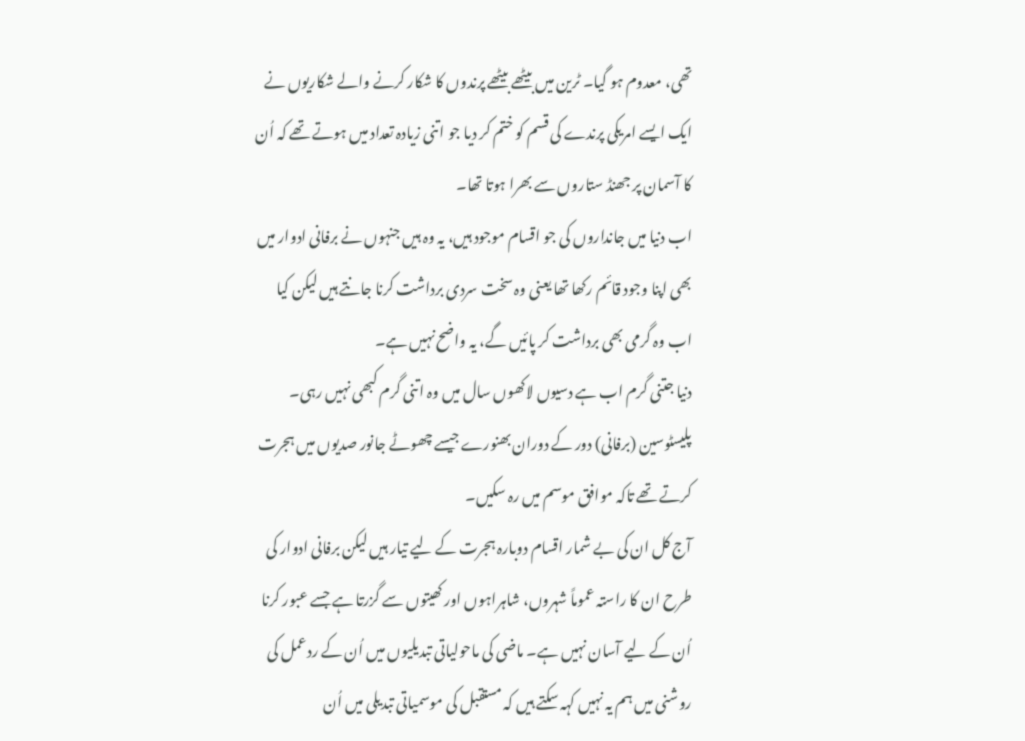تھی، معدوم ہو گیا۔ ٹرین میں بیٹھے بیٹھے پرندوں کا شکار کرنے والے شکاریوں نے ایک ایسے امریکی پرندے کی قسم کو ختم کر دیا جو اتنی زیادہ تعداد میں ہوتے تھے کہ اُن کا آسمان پر جھنڈ ستاروں سے بھرا ہوتا تھا۔
اب دنیا میں جانداروں کی جو اقسام موجود ہیں، یہ وہ ہیں جنہوں نے برفانی ادوار میں بھی اپنا وجود قائم رکھا تھا یعنی وہ سخت سردی برداشت کرنا جانتے ہیں لیکن کیا اب وہ گرمی بھی برداشت کر پائیں گے، یہ واضح نہیں ہے۔
دنیا جتنی گرم اب ہے دسیوں لاکھوں سال میں وہ اتنی گرم کبھی نہیں رہی۔ پلیسٹوسین (برفانی) دور کے دوران بھنورے جیسے چھوٹے جانور صدیوں میں ہجرت کرتے تھے تاکہ موافق موسم میں رہ سکیں۔
آج کل ان کی بے شمار اقسام دوبارہ ہجرت کے لیے تیار ہیں لیکن برفانی ادوار کی طرح ان کا راستہ عموماً شہروں، شاہراہوں اور کھیتوں سے گزرتا ہے جسے عبور کرنا اُن کے لیے آسان نہیں ہے۔ ماضی کی ماحولیاتی تبدیلیوں میں اُن کے ردعمل کی روشنی میں ہم یہ نہیں کہہ سکتے ہیں کہ مستقبل کی موسمیاتی تبدیلی میں اُن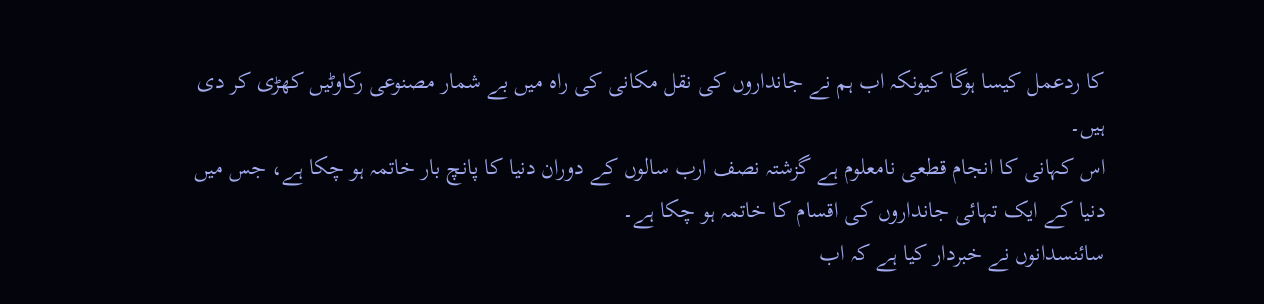کا ردعمل کیسا ہوگا کیونکہ اب ہم نے جانداروں کی نقل مکانی کی راہ میں بے شمار مصنوعی رکاوٹیں کھڑی کر دی ہیں۔
اس کہانی کا انجام قطعی نامعلوم ہے گزشتہ نصف ارب سالوں کے دوران دنیا کا پانچ بار خاتمہ ہو چکا ہے، جس میں دنیا کے ایک تہائی جانداروں کی اقسام کا خاتمہ ہو چکا ہے۔
سائنسدانوں نے خبردار کیا ہے کہ اب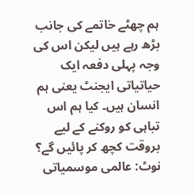ہم چھٹے خاتمے کی جانب بڑھ رہے ہیں لیکن اس کی وجہ پہلی دفعہ ایک حیاتیاتی ایجنٹ یعنی ہم انسان ہیں۔ کیا ہم اس تباہی کو روکنے کے لیے بروقت کچھ کر پائیں گے؟
نوٹ: عالمی موسمیاتی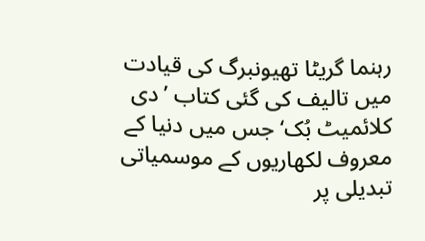رہنما گریٹا تھیونبرگ کی قیادت میں تالیف کی گئی کتاب ’دی کلائمیٹ بُک‘ جس میں دنیا کے معروف لکھاریوں کے موسمیاتی تبدیلی پر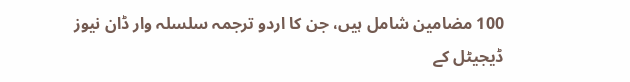100 مضامین شامل ہیں، جن کا اردو ترجمہ سلسلہ وار ڈان نیوز ڈیجیٹل کے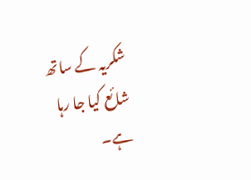شکریہ کے ساتھ شائع کیا جا رہا ہے۔